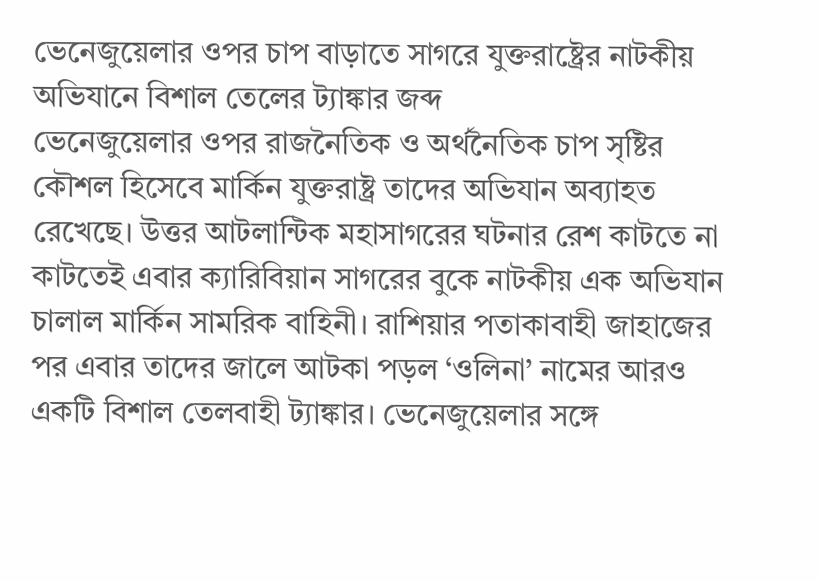ভেনেজুয়েলার ওপর চাপ বাড়াতে সাগরে যুক্তরাষ্ট্রের নাটকীয় অভিযানে বিশাল তেলের ট্যাঙ্কার জব্দ
ভেনেজুয়েলার ওপর রাজনৈতিক ও অর্থনৈতিক চাপ সৃষ্টির কৌশল হিসেবে মার্কিন যুক্তরাষ্ট্র তাদের অভিযান অব্যাহত রেখেছে। উত্তর আটলান্টিক মহাসাগরের ঘটনার রেশ কাটতে না কাটতেই এবার ক্যারিবিয়ান সাগরের বুকে নাটকীয় এক অভিযান চালাল মার্কিন সামরিক বাহিনী। রাশিয়ার পতাকাবাহী জাহাজের পর এবার তাদের জালে আটকা পড়ল ‘ওলিনা’ নামের আরও একটি বিশাল তেলবাহী ট্যাঙ্কার। ভেনেজুয়েলার সঙ্গে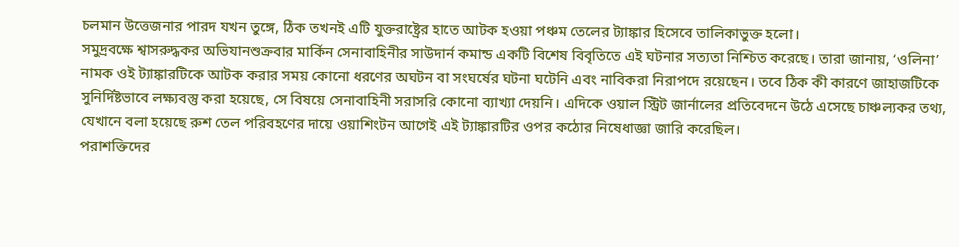চলমান উত্তেজনার পারদ যখন তুঙ্গে, ঠিক তখনই এটি যুক্তরাষ্ট্রের হাতে আটক হওয়া পঞ্চম তেলের ট্যাঙ্কার হিসেবে তালিকাভুক্ত হলো।
সমুদ্রবক্ষে শ্বাসরুদ্ধকর অভিযানশুক্রবার মার্কিন সেনাবাহিনীর সাউদার্ন কমান্ড একটি বিশেষ বিবৃতিতে এই ঘটনার সত্যতা নিশ্চিত করেছে। তারা জানায়, ‘ওলিনা’ নামক ওই ট্যাঙ্কারটিকে আটক করার সময় কোনো ধরণের অঘটন বা সংঘর্ষের ঘটনা ঘটেনি এবং নাবিকরা নিরাপদে রয়েছেন। তবে ঠিক কী কারণে জাহাজটিকে সুনির্দিষ্টভাবে লক্ষ্যবস্তু করা হয়েছে, সে বিষয়ে সেনাবাহিনী সরাসরি কোনো ব্যাখ্যা দেয়নি। এদিকে ওয়াল স্ট্রিট জার্নালের প্রতিবেদনে উঠে এসেছে চাঞ্চল্যকর তথ্য, যেখানে বলা হয়েছে রুশ তেল পরিবহণের দায়ে ওয়াশিংটন আগেই এই ট্যাঙ্কারটির ওপর কঠোর নিষেধাজ্ঞা জারি করেছিল।
পরাশক্তিদের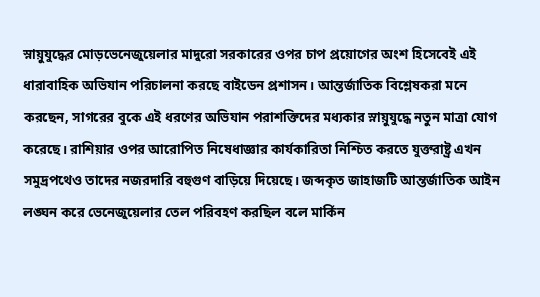স্নায়ুযুদ্ধের মোড়ভেনেজুয়েলার মাদুরো সরকারের ওপর চাপ প্রয়োগের অংশ হিসেবেই এই ধারাবাহিক অভিযান পরিচালনা করছে বাইডেন প্রশাসন। আন্তর্জাতিক বিশ্লেষকরা মনে করছেন, সাগরের বুকে এই ধরণের অভিযান পরাশক্তিদের মধ্যকার স্নায়ুযুদ্ধে নতুন মাত্রা যোগ করেছে। রাশিয়ার ওপর আরোপিত নিষেধাজ্ঞার কার্যকারিতা নিশ্চিত করতে যুক্তরাষ্ট্র এখন সমুদ্রপথেও তাদের নজরদারি বহুগুণ বাড়িয়ে দিয়েছে। জব্দকৃত জাহাজটি আন্তর্জাতিক আইন লঙ্ঘন করে ভেনেজুয়েলার তেল পরিবহণ করছিল বলে মার্কিন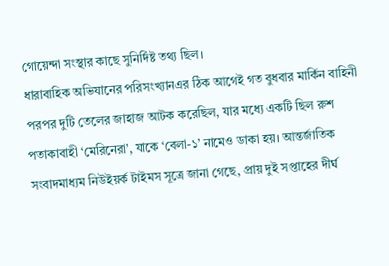গোয়েন্দা সংস্থার কাছে সুনির্দিষ্ট তথ্য ছিল।
ধারাবাহিক অভিযানের পরিসংখ্যানএর ঠিক আগেই গত বুধবার মার্কিন বাহিনী পরপর দুটি তেলের জাহাজ আটক করেছিল, যার মধ্যে একটি ছিল রুশ পতাকাবাহী ‘মেরিনেরা’, যাকে ‘বেলা-১’ নামেও ডাকা হয়। আন্তর্জাতিক সংবাদমাধ্যম নিউইয়র্ক টাইমস সূত্রে জানা গেছে, প্রায় দুই সপ্তাহের দীর্ঘ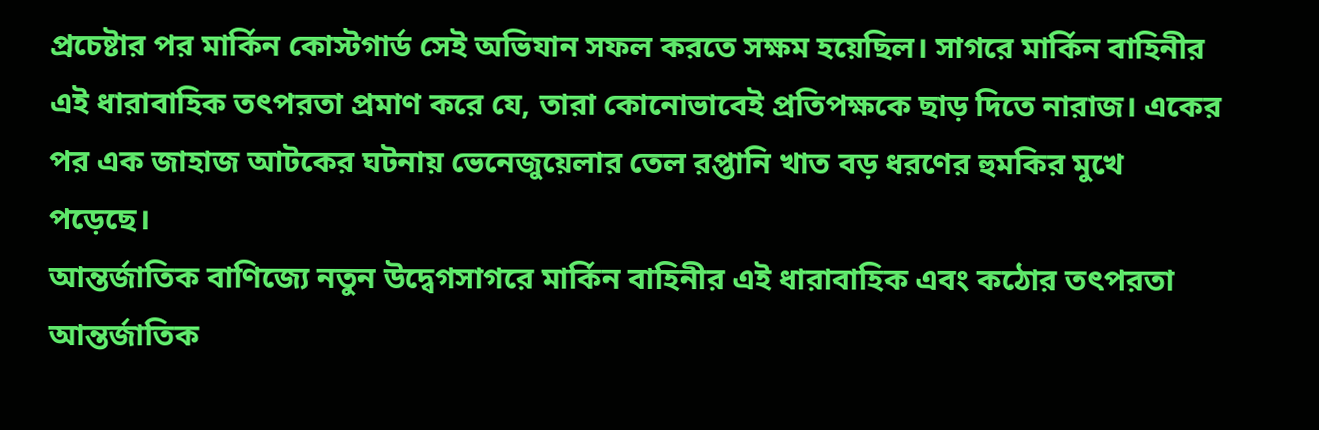প্রচেষ্টার পর মার্কিন কোস্টগার্ড সেই অভিযান সফল করতে সক্ষম হয়েছিল। সাগরে মার্কিন বাহিনীর এই ধারাবাহিক তৎপরতা প্রমাণ করে যে, তারা কোনোভাবেই প্রতিপক্ষকে ছাড় দিতে নারাজ। একের পর এক জাহাজ আটকের ঘটনায় ভেনেজুয়েলার তেল রপ্তানি খাত বড় ধরণের হুমকির মুখে পড়েছে।
আন্তর্জাতিক বাণিজ্যে নতুন উদ্বেগসাগরে মার্কিন বাহিনীর এই ধারাবাহিক এবং কঠোর তৎপরতা আন্তর্জাতিক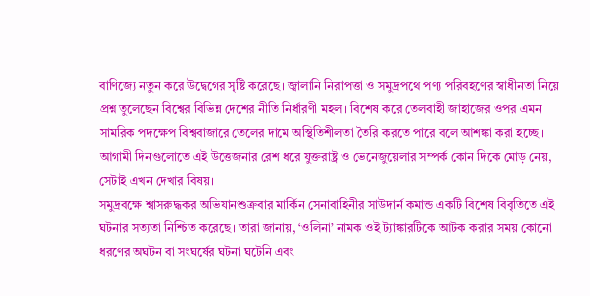বাণিজ্যে নতুন করে উদ্বেগের সৃষ্টি করেছে। জ্বালানি নিরাপত্তা ও সমুদ্রপথে পণ্য পরিবহণের স্বাধীনতা নিয়ে প্রশ্ন তুলেছেন বিশ্বের বিভিন্ন দেশের নীতি নির্ধারণী মহল। বিশেষ করে তেলবাহী জাহাজের ওপর এমন সামরিক পদক্ষেপ বিশ্ববাজারে তেলের দামে অস্থিতিশীলতা তৈরি করতে পারে বলে আশঙ্কা করা হচ্ছে। আগামী দিনগুলোতে এই উত্তেজনার রেশ ধরে যুক্তরাষ্ট্র ও ভেনেজুয়েলার সম্পর্ক কোন দিকে মোড় নেয়, সেটাই এখন দেখার বিষয়।
সমুদ্রবক্ষে শ্বাসরুদ্ধকর অভিযানশুক্রবার মার্কিন সেনাবাহিনীর সাউদার্ন কমান্ড একটি বিশেষ বিবৃতিতে এই ঘটনার সত্যতা নিশ্চিত করেছে। তারা জানায়, ‘ওলিনা’ নামক ওই ট্যাঙ্কারটিকে আটক করার সময় কোনো ধরণের অঘটন বা সংঘর্ষের ঘটনা ঘটেনি এবং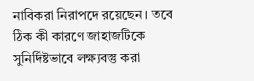নাবিকরা নিরাপদে রয়েছেন। তবে ঠিক কী কারণে জাহাজটিকে সুনির্দিষ্টভাবে লক্ষ্যবস্তু করা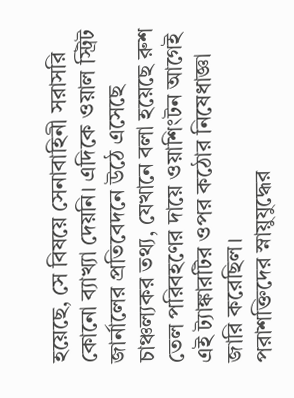হয়েছে, সে বিষয়ে সেনাবাহিনী সরাসরি কোনো ব্যাখ্যা দেয়নি। এদিকে ওয়াল স্ট্রিট জার্নালের প্রতিবেদনে উঠে এসেছে চাঞ্চল্যকর তথ্য, যেখানে বলা হয়েছে রুশ তেল পরিবহণের দায়ে ওয়াশিংটন আগেই এই ট্যাঙ্কারটির ওপর কঠোর নিষেধাজ্ঞা জারি করেছিল।
পরাশক্তিদের স্নায়ুযুদ্ধের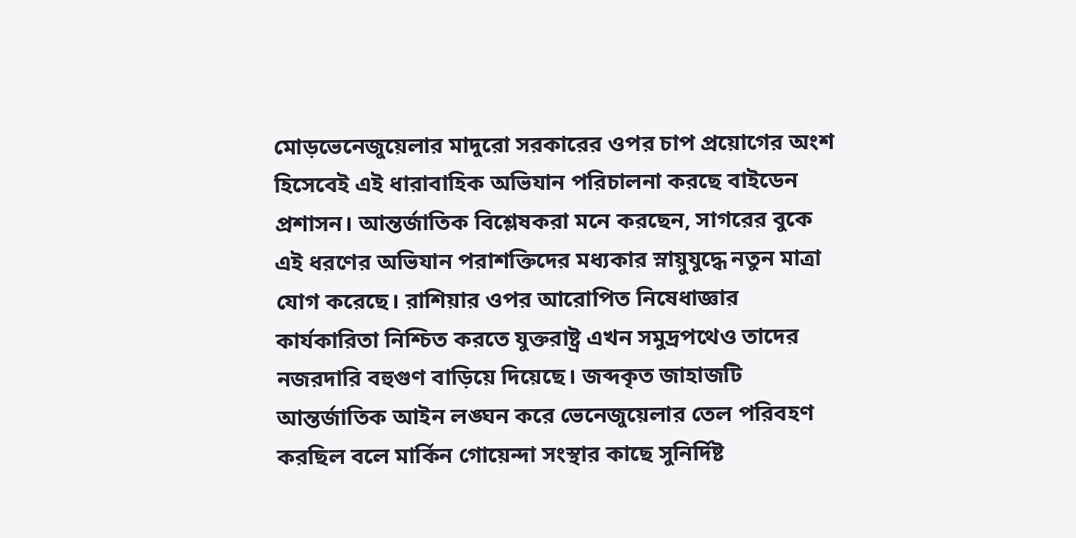মোড়ভেনেজুয়েলার মাদুরো সরকারের ওপর চাপ প্রয়োগের অংশ হিসেবেই এই ধারাবাহিক অভিযান পরিচালনা করছে বাইডেন প্রশাসন। আন্তর্জাতিক বিশ্লেষকরা মনে করছেন, সাগরের বুকে এই ধরণের অভিযান পরাশক্তিদের মধ্যকার স্নায়ুযুদ্ধে নতুন মাত্রা যোগ করেছে। রাশিয়ার ওপর আরোপিত নিষেধাজ্ঞার কার্যকারিতা নিশ্চিত করতে যুক্তরাষ্ট্র এখন সমুদ্রপথেও তাদের নজরদারি বহুগুণ বাড়িয়ে দিয়েছে। জব্দকৃত জাহাজটি আন্তর্জাতিক আইন লঙ্ঘন করে ভেনেজুয়েলার তেল পরিবহণ করছিল বলে মার্কিন গোয়েন্দা সংস্থার কাছে সুনির্দিষ্ট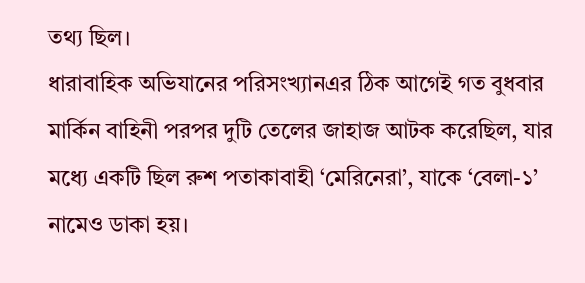তথ্য ছিল।
ধারাবাহিক অভিযানের পরিসংখ্যানএর ঠিক আগেই গত বুধবার মার্কিন বাহিনী পরপর দুটি তেলের জাহাজ আটক করেছিল, যার মধ্যে একটি ছিল রুশ পতাকাবাহী ‘মেরিনেরা’, যাকে ‘বেলা-১’ নামেও ডাকা হয়।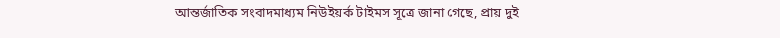আন্তর্জাতিক সংবাদমাধ্যম নিউইয়র্ক টাইমস সূত্রে জানা গেছে, প্রায় দুই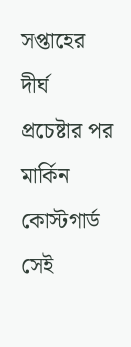সপ্তাহের দীর্ঘ প্রচেষ্টার পর মার্কিন কোস্টগার্ড সেই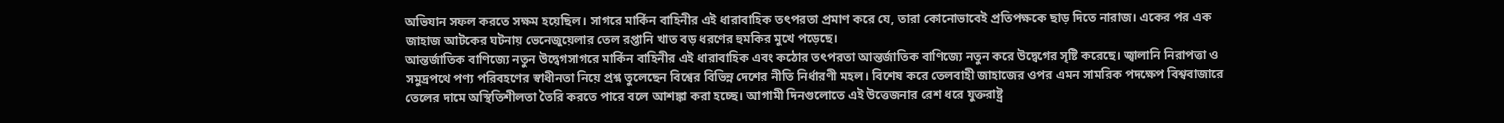অভিযান সফল করতে সক্ষম হয়েছিল। সাগরে মার্কিন বাহিনীর এই ধারাবাহিক তৎপরতা প্রমাণ করে যে, তারা কোনোভাবেই প্রতিপক্ষকে ছাড় দিতে নারাজ। একের পর এক জাহাজ আটকের ঘটনায় ভেনেজুয়েলার তেল রপ্তানি খাত বড় ধরণের হুমকির মুখে পড়েছে।
আন্তর্জাতিক বাণিজ্যে নতুন উদ্বেগসাগরে মার্কিন বাহিনীর এই ধারাবাহিক এবং কঠোর তৎপরতা আন্তর্জাতিক বাণিজ্যে নতুন করে উদ্বেগের সৃষ্টি করেছে। জ্বালানি নিরাপত্তা ও সমুদ্রপথে পণ্য পরিবহণের স্বাধীনতা নিয়ে প্রশ্ন তুলেছেন বিশ্বের বিভিন্ন দেশের নীতি নির্ধারণী মহল। বিশেষ করে তেলবাহী জাহাজের ওপর এমন সামরিক পদক্ষেপ বিশ্ববাজারে তেলের দামে অস্থিতিশীলতা তৈরি করতে পারে বলে আশঙ্কা করা হচ্ছে। আগামী দিনগুলোতে এই উত্তেজনার রেশ ধরে যুক্তরাষ্ট্র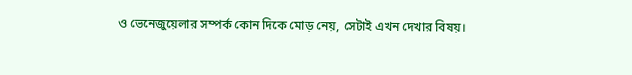ও ভেনেজুয়েলার সম্পর্ক কোন দিকে মোড় নেয়, সেটাই এখন দেখার বিষয়।